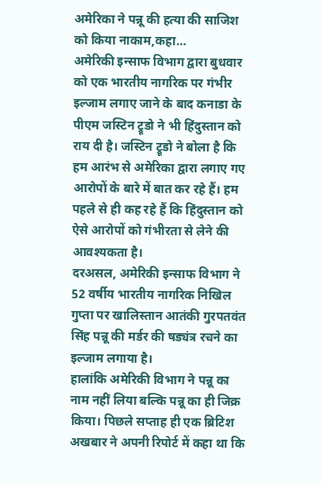अमेरिका ने पन्नू की हत्या की साजिश को किया नाकाम,कहा…
अमेरिकी इन्साफ विभाग द्वारा बुधवार को एक भारतीय नागरिक पर गंभीर इल्जाम लगाए जाने के बाद कनाडा के पीएम जस्टिन ट्रूडो ने भी हिंदुस्तान को राय दी है। जस्टिन ट्रूडो ने बोला है कि हम आरंभ से अमेरिका द्वारा लगाए गए आरोपों के बारे में बात कर रहे हैं। हम पहले से ही कह रहे हैं कि हिंदुस्तान को ऐसे आरोपों को गंभीरता से लेने की आवश्यकता है।
दरअसल, अमेरिकी इन्साफ विभाग ने 52 वर्षीय भारतीय नागरिक निखिल गुप्ता पर खालिस्तान आतंकी गुरपतवंत सिंह पन्नू की मर्डर की षड्यंत्र रचने का इल्जाम लगाया है।
हालांकि अमेरिकी विभाग ने पन्नू का नाम नहीं लिया बल्कि पन्नू का ही जिक्र किया। पिछले सप्ताह ही एक ब्रिटिश अखबार ने अपनी रिपोर्ट में कहा था कि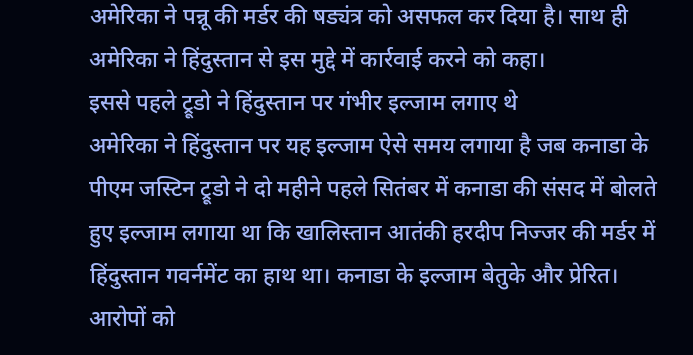अमेरिका ने पन्नू की मर्डर की षड्यंत्र को असफल कर दिया है। साथ ही अमेरिका ने हिंदुस्तान से इस मुद्दे में कार्रवाई करने को कहा।
इससे पहले ट्रूडो ने हिंदुस्तान पर गंभीर इल्जाम लगाए थे
अमेरिका ने हिंदुस्तान पर यह इल्जाम ऐसे समय लगाया है जब कनाडा के पीएम जस्टिन ट्रूडो ने दो महीने पहले सितंबर में कनाडा की संसद में बोलते हुए इल्जाम लगाया था कि खालिस्तान आतंकी हरदीप निज्जर की मर्डर में हिंदुस्तान गवर्नमेंट का हाथ था। कनाडा के इल्जाम बेतुके और प्रेरित।
आरोपों को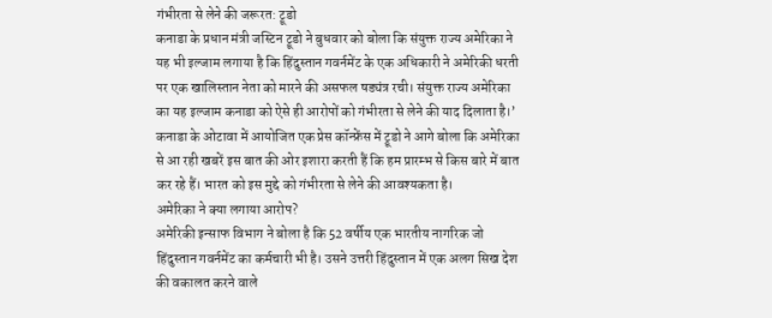गंभीरता से लेने की जरूरत: ट्रूडो
कनाडा के प्रधान मंत्री जस्टिन ट्रूडो ने बुधवार को बोला कि संयुक्त राज्य अमेरिका ने यह भी इल्जाम लगाया है कि हिंदुस्तान गवर्नमेंट के एक अधिकारी ने अमेरिकी धरती पर एक खालिस्तान नेता को मारने की असफल षड्यंत्र रची। संयुक्त राज्य अमेरिका का यह इल्जाम कनाडा को ऐसे ही आरोपों को गंभीरता से लेने की याद दिलाता है।’
कनाडा के ओटावा में आयोजित एक प्रेस कॉन्फ्रेंस में ट्रूडो ने आगे बोला कि अमेरिका से आ रही खबरें इस बात की ओर इशारा करती हैं कि हम प्रारम्भ से किस बारे में बात कर रहे हैं। भारत को इस मुद्दे को गंभीरता से लेने की आवश्यकता है।
अमेरिका ने क्या लगाया आरोप?
अमेरिकी इन्साफ विभाग ने बोला है कि 52 वर्षीय एक भारतीय नागरिक जो हिंदुस्तान गवर्नमेंट का कर्मचारी भी है। उसने उत्तरी हिंदुस्तान में एक अलग सिख देश की वकालत करने वाले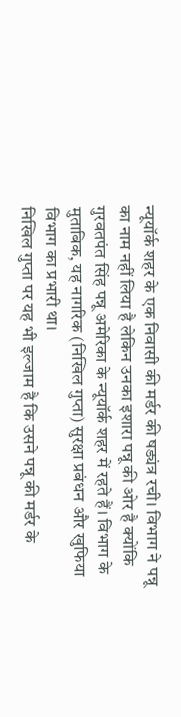न्यूयॉर्क शहर के एक निवासी की मर्डर की षड्यंत्र रची। विभाग ने पन्नू का नाम नहीं लिया है लेकिन उनका इशारा पन्नू की ओर है क्योंकि गुरवतपंत सिंह पन्नू अमेरिका के न्यूयॉर्क शहर में रहते हैं। विभाग के मुताबिक, यह नागरिक (निखिल गुप्ता) सुरक्षा प्रबंधन और खुफिया विभाग का प्रभारी था।
निखिल गुप्ता पर यह भी इल्जाम है कि उसने पन्नू की मर्डर के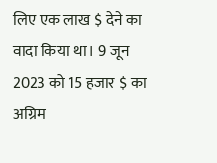लिए एक लाख $ देने का वादा किया था। 9 जून 2023 को 15 हजार $ का अग्रिम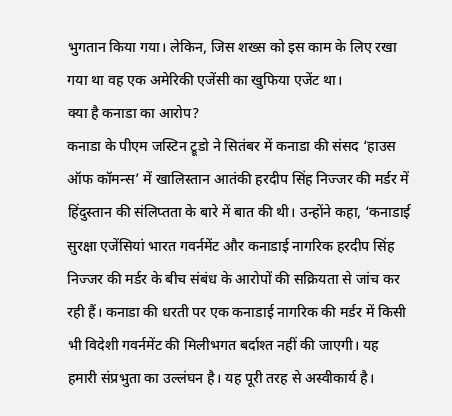भुगतान किया गया। लेकिन, जिस शख्स को इस काम के लिए रखा गया था वह एक अमेरिकी एजेंसी का खुफिया एजेंट था।
क्या है कनाडा का आरोप?
कनाडा के पीएम जस्टिन ट्रूडो ने सितंबर में कनाडा की संसद ‘हाउस ऑफ कॉमन्स’ में खालिस्तान आतंकी हरदीप सिंह निज्जर की मर्डर में हिंदुस्तान की संलिप्तता के बारे में बात की थी। उन्होंने कहा, ‘कनाडाई सुरक्षा एजेंसियां भारत गवर्नमेंट और कनाडाई नागरिक हरदीप सिंह निज्जर की मर्डर के बीच संबंध के आरोपों की सक्रियता से जांच कर रही हैं। कनाडा की धरती पर एक कनाडाई नागरिक की मर्डर में किसी भी विदेशी गवर्नमेंट की मिलीभगत बर्दाश्त नहीं की जाएगी। यह हमारी संप्रभुता का उल्लंघन है। यह पूरी तरह से अस्वीकार्य है।